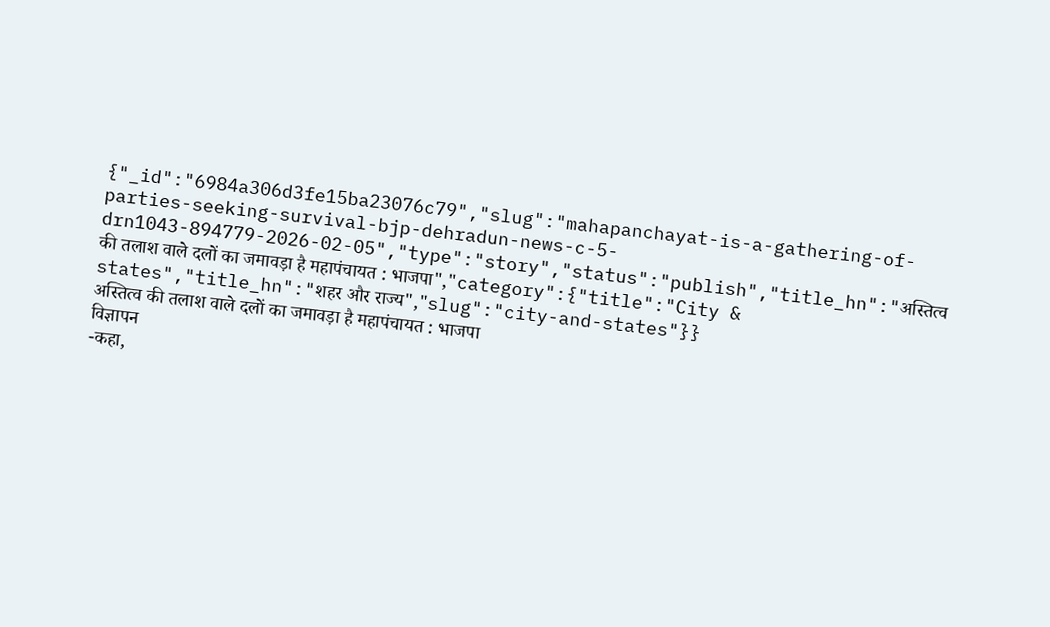{"_id":"6984a306d3fe15ba23076c79","slug":"mahapanchayat-is-a-gathering-of-parties-seeking-survival-bjp-dehradun-news-c-5-drn1043-894779-2026-02-05","type":"story","status":"publish","title_hn":"अस्तित्व की तलाश वाले दलों का जमावड़ा है महापंचायत : भाजपा","category":{"title":"City & states","title_hn":"शहर और राज्य","slug":"city-and-states"}}
अस्तित्व की तलाश वाले दलों का जमावड़ा है महापंचायत : भाजपा
विज्ञापन
-कहा,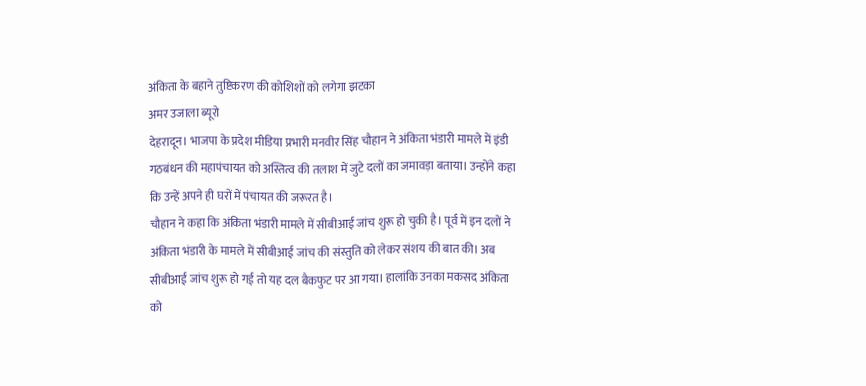अंकिता के बहाने तुष्टिकरण की कोशिशों को लगेगा झटका
अमर उजाला ब्यूरो
देहरादून। भाजपा के प्रदेश मीडिया प्रभारी मनवीर सिंह चौहान ने अंकिता भंडारी मामले में इंडी गठबंधन की महापंचायत को अस्तित्व की तलाश में जुटे दलों का जमावड़ा बताया। उन्होंने कहा कि उन्हें अपने ही घरों में पंचायत की जरूरत है।
चौहान ने कहा कि अंकिता भंडारी मामले में सीबीआई जांच शुरू हो चुकी है। पूर्व में इन दलों ने अंकिता भंडारी के मामले में सीबीआई जांच की संस्तुति को लेकर संशय की बात की। अब सीबीआई जांच शुरू हो गई तो यह दल बैकफुट पर आ गया। हालांकि उनका मकसद अंकिता को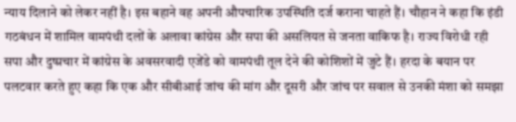न्याय दिलाने को लेकर नहीं है। इस बहाने वह अपनी औपचारिक उपस्थिति दर्ज कराना चाहते हैं। चौहान ने कहा कि इंडी गठबंधन में शामिल वामपंथी दलों के अलावा कांग्रेस और सपा की असलियत से जनता वाकिफ है। राज्य विरोधी रही सपा और दुष्प्रचार में कांग्रेस के अवसरवादी एजेंडे को वामपंथी तूल देने की कोशिशों में जुटे हैं। हरदा के बयान पर पलटवार करते हुए कहा कि एक और सीबीआई जांच की मांग और दूसरी और जांच पर सवाल से उनकी मंशा को समझा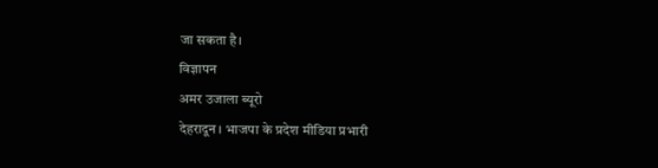जा सकता है।
विज्ञापन
अमर उजाला ब्यूरो
देहरादून। भाजपा के प्रदेश मीडिया प्रभारी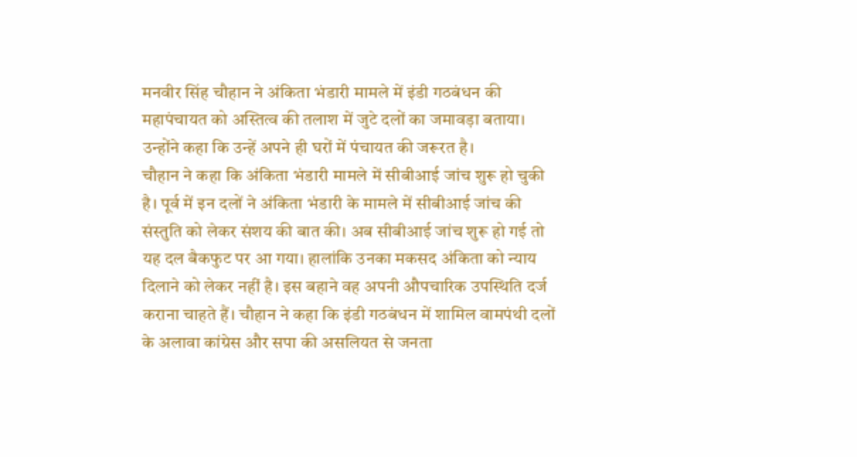मनवीर सिंह चौहान ने अंकिता भंडारी मामले में इंडी गठबंधन की महापंचायत को अस्तित्व की तलाश में जुटे दलों का जमावड़ा बताया। उन्होंने कहा कि उन्हें अपने ही घरों में पंचायत की जरूरत है।
चौहान ने कहा कि अंकिता भंडारी मामले में सीबीआई जांच शुरू हो चुकी है। पूर्व में इन दलों ने अंकिता भंडारी के मामले में सीबीआई जांच की संस्तुति को लेकर संशय की बात की। अब सीबीआई जांच शुरू हो गई तो यह दल बैकफुट पर आ गया। हालांकि उनका मकसद अंकिता को न्याय दिलाने को लेकर नहीं है। इस बहाने वह अपनी औपचारिक उपस्थिति दर्ज कराना चाहते हैं। चौहान ने कहा कि इंडी गठबंधन में शामिल वामपंथी दलों के अलावा कांग्रेस और सपा की असलियत से जनता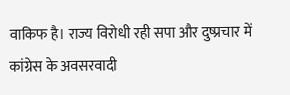वाकिफ है। राज्य विरोधी रही सपा और दुष्प्रचार में कांग्रेस के अवसरवादी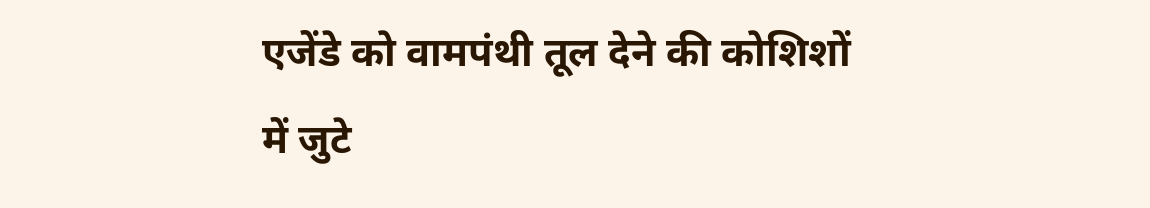एजेंडे को वामपंथी तूल देने की कोशिशों में जुटे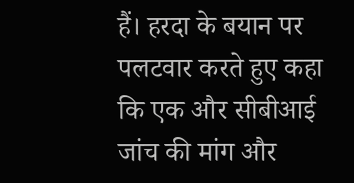हैं। हरदा के बयान पर पलटवार करते हुए कहा कि एक और सीबीआई जांच की मांग और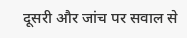दूसरी और जांच पर सवाल से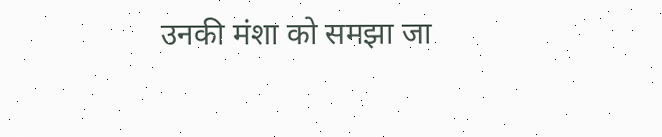उनकी मंशा को समझा जा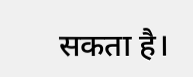सकता है।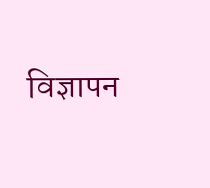विज्ञापन